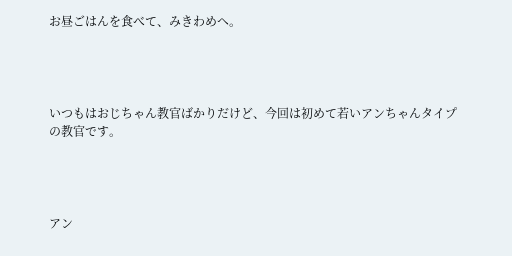お昼ごはんを食べて、みきわめへ。




いつもはおじちゃん教官ばかりだけど、今回は初めて若いアンちゃんタイプの教官です。




アン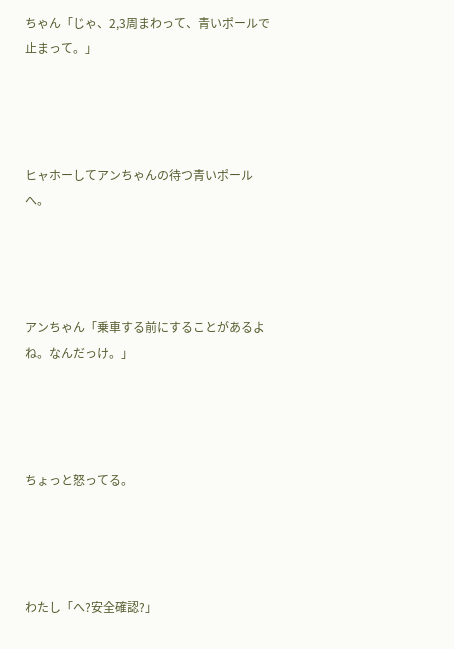ちゃん「じゃ、2,3周まわって、青いポールで止まって。」




ヒャホーしてアンちゃんの待つ青いポールへ。




アンちゃん「乗車する前にすることがあるよね。なんだっけ。」




ちょっと怒ってる。




わたし「へ?安全確認?」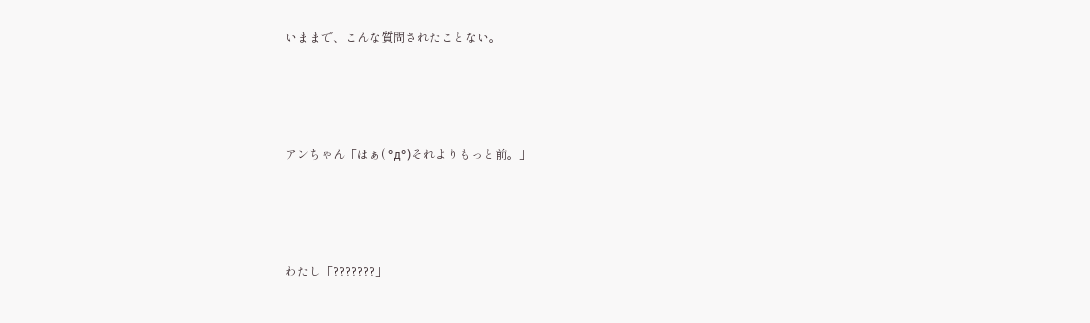いままで、こんな質問されたことない。




アンちゃん「はぁ( °д°)それよりもっと前。」




わたし「???????」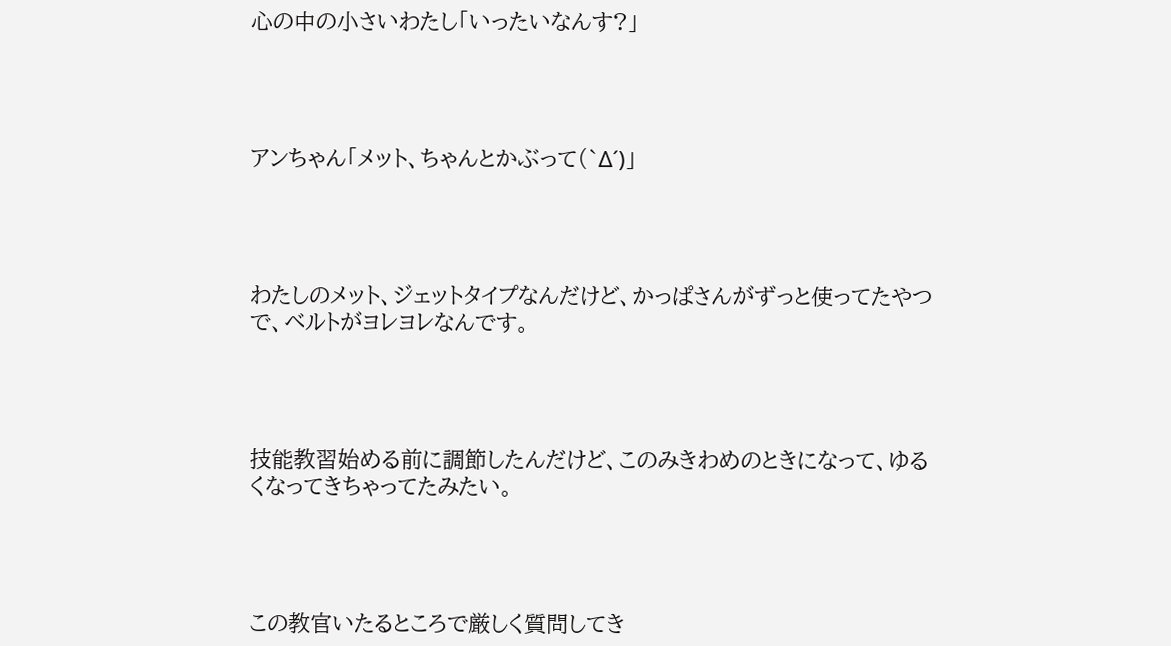心の中の小さいわたし「いったいなんす?」




アンちゃん「メット、ちゃんとかぶって(`Δ´)」




わたしのメット、ジェットタイプなんだけど、かっぱさんがずっと使ってたやつで、ベルトがヨレヨレなんです。




技能教習始める前に調節したんだけど、このみきわめのときになって、ゆるくなってきちゃってたみたい。




この教官いたるところで厳しく質問してき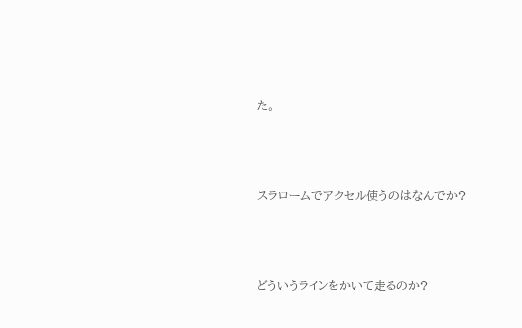た。




スラロームでアクセル使うのはなんでか?




どういうラインをかいて走るのか?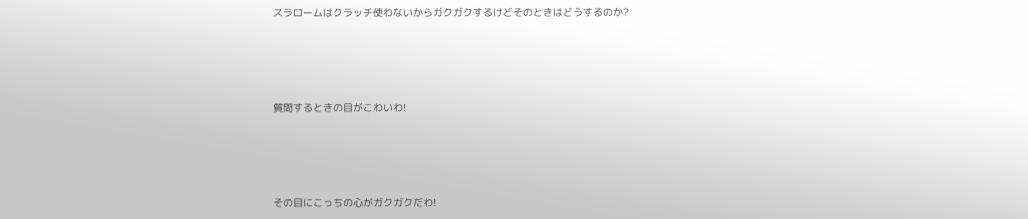スラロームはクラッチ使わないからガクガクするけどそのときはどうするのか?




質問するときの目がこわいわ!




その目にこっちの心がガクガクだわ!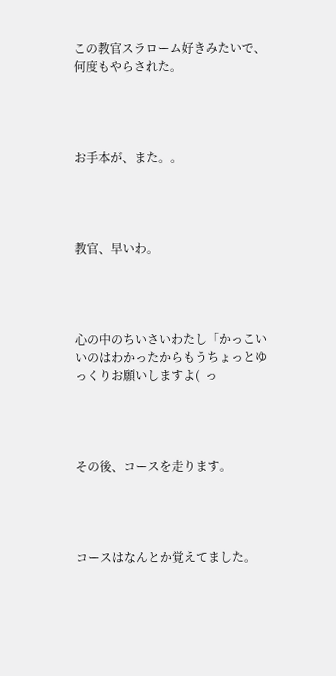この教官スラローム好きみたいで、何度もやらされた。




お手本が、また。。




教官、早いわ。




心の中のちいさいわたし「かっこいいのはわかったからもうちょっとゆっくりお願いしますよ(  っ




その後、コースを走ります。




コースはなんとか覚えてました。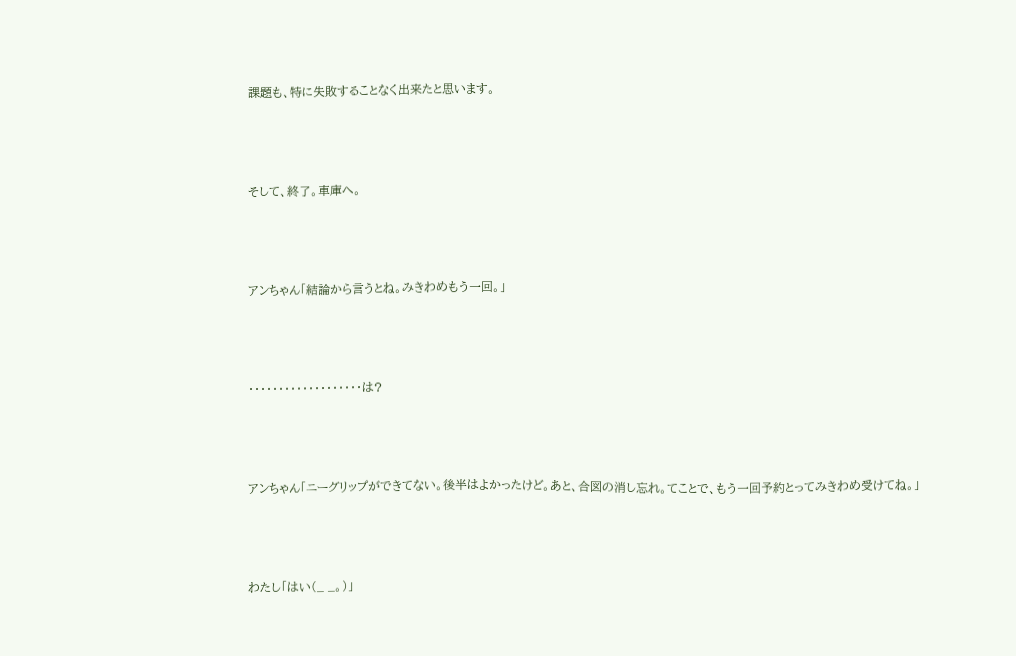課題も、特に失敗することなく出来たと思います。




そして、終了。車庫へ。




アンちゃん「結論から言うとね。みきわめもう一回。」




・・・・・・・・・・・・・・・・・・・は?




アンちゃん「ニーグリップができてない。後半はよかったけど。あと、合図の消し忘れ。てことで、もう一回予約とってみきわめ受けてね。」




わたし「はい(_ _。)」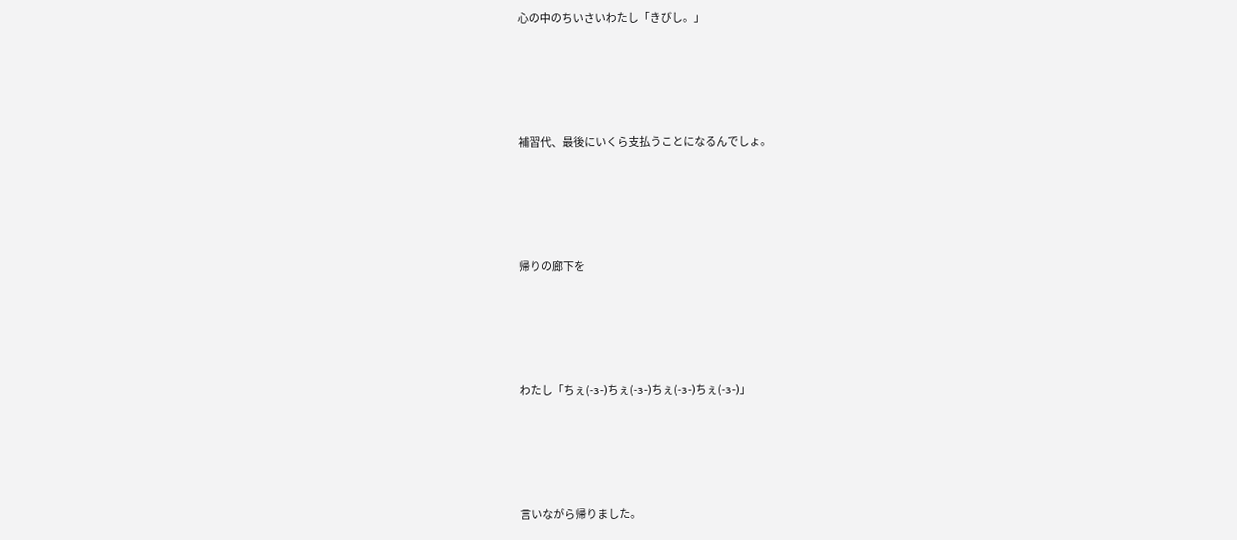心の中のちいさいわたし「きびし。」




補習代、最後にいくら支払うことになるんでしょ。




帰りの廊下を




わたし「ちぇ(-з-)ちぇ(-з-)ちぇ(-з-)ちぇ(-з-)」




言いながら帰りました。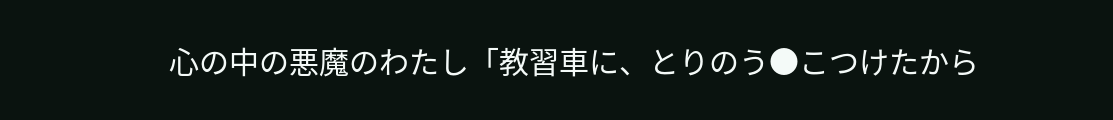心の中の悪魔のわたし「教習車に、とりのう●こつけたから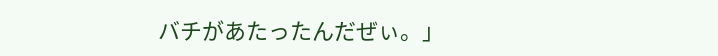バチがあたったんだぜぃ。」